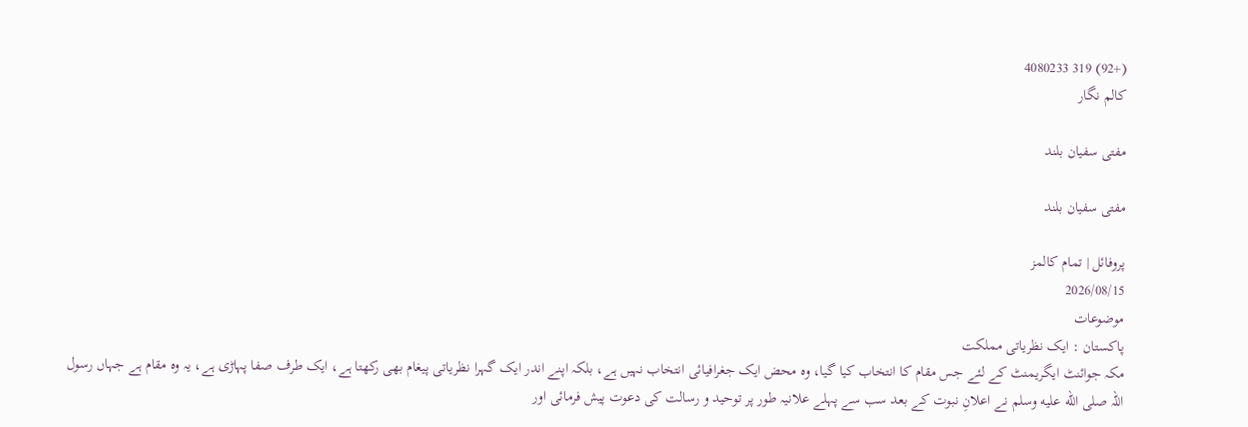(+92) 319 4080233
کالم نگار

مفتی سفیان بلند

مفتی سفیان بلند

پروفائل | تمام کالمز
2026/08/15
موضوعات
پاکستان : ایک نظریاتی مملکت
مکہ جوائنٹ ایگریمنٹ کے لئے جس مقام کا انتخاب کیا گیا، وہ محض ایک جغرافیائی انتخاب نہیں ہے، بلکہ اپنے اندر ایک گہرا نظریاتی پیغام بھی رکھتا ہے، ایک طرف صفا پہاڑی ہے، یہ وہ مقام ہے جہاں رسول اللہ صلى الله عليه وسلم نے اعلانِ نبوت کے بعد سب سے پہلے علانیہ طور پر توحید و رسالت کی دعوت پیش فرمائی اور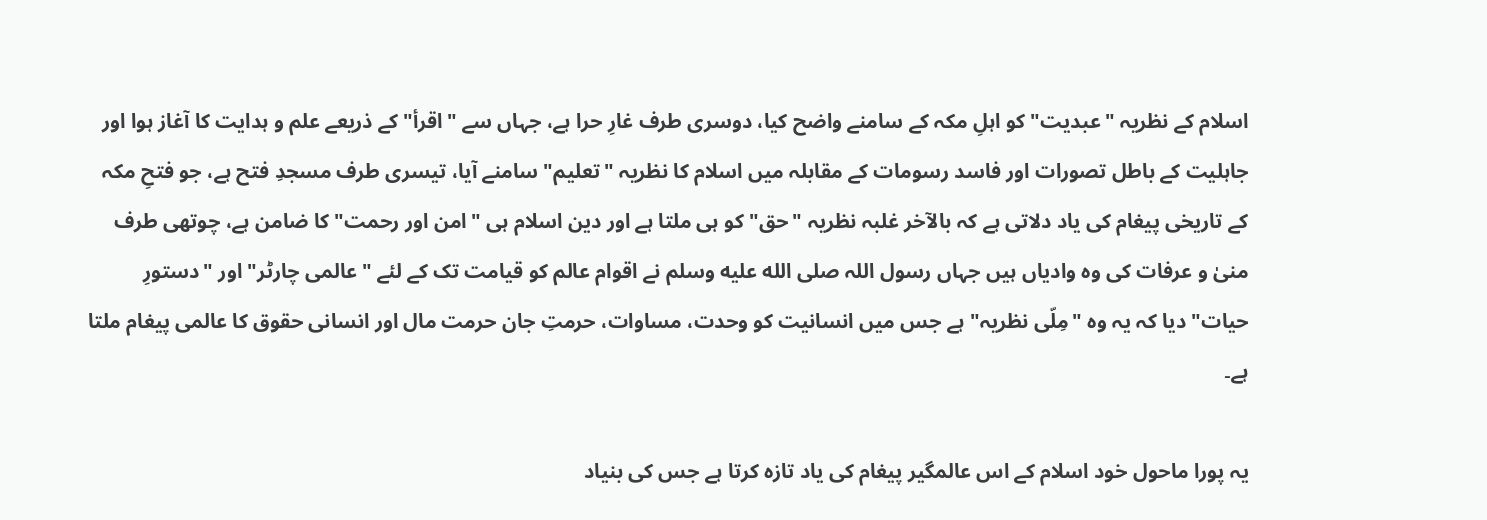اسلام کے نظریہ "عبدیت" کو اہلِ مکہ کے سامنے واضح کیا، دوسری طرف غارِ حرا ہے، جہاں سے "اقرأ" کے ذریعے علم و ہدایت کا آغاز ہوا اور جاہلیت کے باطل تصورات اور فاسد رسومات کے مقابلہ میں اسلام کا نظریہ "تعلیم" سامنے آیا، تیسری طرف مسجدِ فتح ہے، جو فتحِ مکہ کے تاریخی پیغام کی یاد دلاتی ہے کہ بالآخر غلبہ نظریہ "حق" کو ہی ملتا ہے اور دین اسلام ہی "امن اور رحمت" کا ضامن ہے، چوتھی طرف منیٰ و عرفات کی وہ وادیاں ہیں جہاں رسول اللہ صلى الله عليه وسلم نے اقوام عالم کو قیامت تک کے لئے "عالمی چارٹر" اور "دستورِ حیات" دیا کہ یہ وہ "مِلّی نظریہ" ہے جس میں انسانیت کو وحدت، مساوات، حرمتِ جان حرمت مال اور انسانی حقوق کا عالمی پیغام ملتا ہے۔

یہ پورا ماحول خود اسلام کے اس عالمگیر پیغام کی یاد تازہ کرتا ہے جس کی بنیاد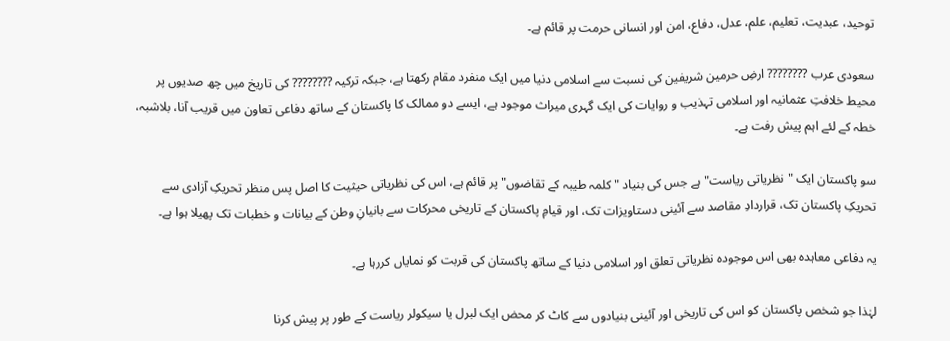توحید، عبدیت، تعلیم، علم، عدل، دفاع، امن اور انسانی حرمت پر قائم ہے۔

سعودی عرب ???????? ارضِ حرمین شریفین کی نسبت سے اسلامی دنیا میں ایک منفرد مقام رکھتا ہے، جبکہ ترکیہ ???????? کی تاریخ میں چھ صدیوں پر محیط خلافتِ عثمانیہ اور اسلامی تہذیب و روایات کی ایک گہری میراث موجود ہے، ایسے دو ممالک کا پاکستان کے ساتھ دفاعی تعاون میں قریب آنا، بلاشبہ، خطہ کے لئے اہم پیش رفت ہے۔

سو پاکستان ایک "نظریاتی ریاست" ہے جس کی بنیاد "کلمہ طیبہ کے تقاضوں" پر قائم ہے، اس کی نظریاتی حیثیت کا اصل پس منظر تحریکِ آزادی سے تحریکِ پاکستان تک، قراردادِ مقاصد سے آئینی دستاویزات تک، اور قیامِ پاکستان کے تاریخی محرکات سے بانیانِ وطن کے بیانات و خطبات تک پھیلا ہوا ہے۔

یہ دفاعی معاہدہ بھی اس موجودہ نظریاتی تعلق اور اسلامی دنیا کے ساتھ پاکستان کی قربت کو نمایاں کررہا ہے۔

لہٰذا جو شخص پاکستان کو اس کی تاریخی اور آئینی بنیادوں سے کاٹ کر محض ایک لبرل یا سیکولر ریاست کے طور پر پیش کرنا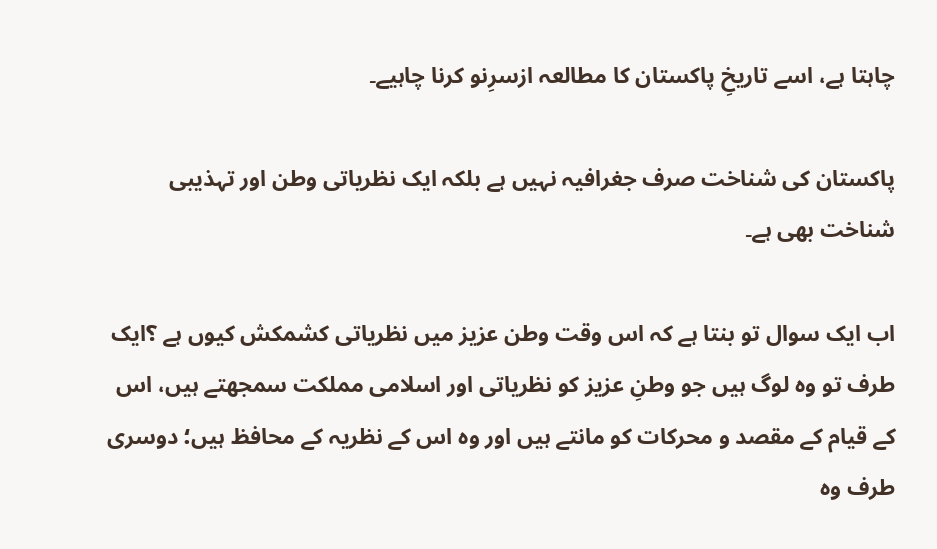چاہتا ہے، اسے تاریخِ پاکستان کا مطالعہ ازسرِنو کرنا چاہیے۔

پاکستان کی شناخت صرف جغرافیہ نہیں ہے بلکہ ایک نظریاتی وطن اور تہذیبی شناخت بھی ہے۔

اب ایک سوال تو بنتا ہے کہ اس وقت وطن عزیز میں نظریاتی کشمکش کیوں ہے ؟ایک طرف تو وہ لوگ ہیں جو وطنِ عزیز کو نظریاتی اور اسلامی مملکت سمجھتے ہیں، اس کے قیام کے مقصد و محرکات کو مانتے ہیں اور وہ اس کے نظریہ کے محافظ ہیں؛ دوسری طرف وہ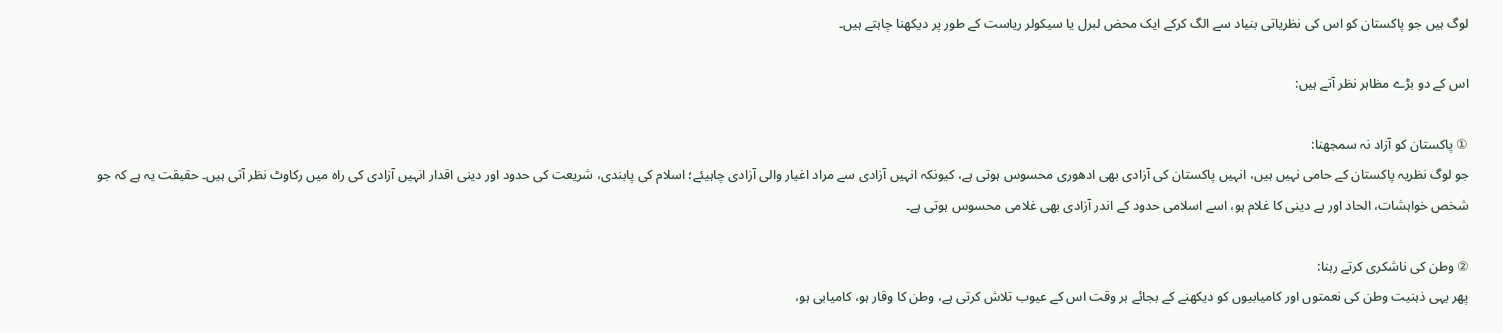لوگ ہیں جو پاکستان کو اس کی نظریاتی بنیاد سے الگ کرکے ایک محض لبرل یا سیکولر ریاست کے طور پر دیکھنا چاہتے ہیں۔

اس کے دو بڑے مظاہر نظر آتے ہیں:

① پاکستان کو آزاد نہ سمجھنا:
جو لوگ نظریہ پاکستان کے حامی نہیں ہیں، انہیں پاکستان کی آزادی بھی ادھوری محسوس ہوتی ہے، کیونکہ انہیں آزادی سے مراد اغیار والی آزادی چاہیئے؛ اسلام کی پابندی، شریعت کی حدود اور دینی اقدار انہیں آزادی کی راہ میں رکاوٹ نظر آتی ہیں۔ حقیقت یہ ہے کہ جو شخص خواہشات، الحاد اور بے دینی کا غلام ہو، اسے اسلامی حدود کے اندر آزادی بھی غلامی محسوس ہوتی ہے۔

② وطن کی ناشکری کرتے رہنا:
پھر یہی ذہنیت وطن کی نعمتوں اور کامیابیوں کو دیکھنے کے بجائے ہر وقت اس کے عیوب تلاش کرتی ہے، وطن کا وقار ہو، کامیابی ہو،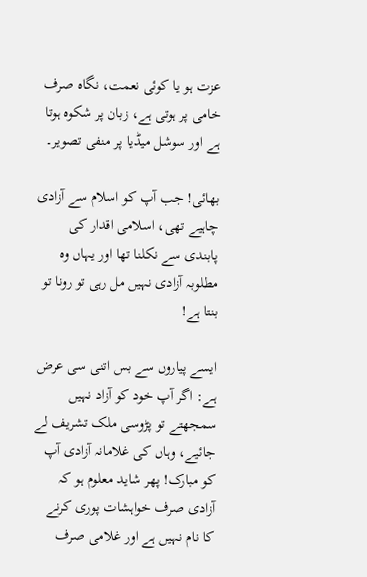عزت ہو یا کوئی نعمت، نگاہ صرف خامی پر ہوتی ہے، زبان پر شکوہ ہوتا ہے اور سوشل میڈیا پر منفی تصویر۔

بھائی! جب آپ کو اسلام سے آزادی چاہیے تھی، اسلامی اقدار کی پابندی سے نکلنا تھا اور یہاں وہ مطلوبہ آزادی نہیں مل رہی تو رونا تو بنتا ہے!

ایسے پیاروں سے بس اتنی سی عرض ہے: اگر آپ خود کو آزاد نہیں سمجھتے تو پڑوسی ملک تشریف لے جائیے، وہاں کی غلامانہ آزادی آپ کو مبارک! پھر شاید معلوم ہو کہ آزادی صرف خواہشات پوری کرنے کا نام نہیں ہے اور غلامی صرف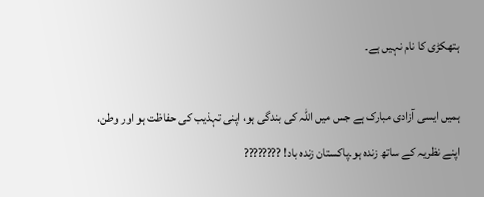ہتھکڑی کا نام نہیں ہے۔

ہمیں ایسی آزادی مبارک ہے جس میں اللہ کی بندگی ہو، اپنی تہذیب کی حفاظت ہو اور وطن، اپنے نظریہ کے ساتھ زندہ ہو۔پاکستان زندہ باد! ????????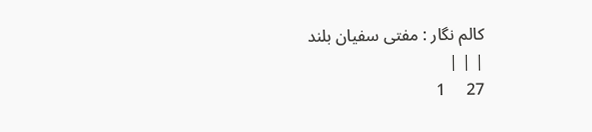کالم نگار : مفتی سفیان بلند
| | |
27     1